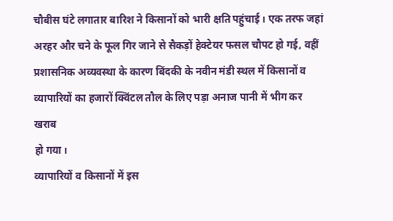चौबीस घंटे लगातार बारिश ने किसानों को भारी क्षति पहुंचाई। एक तरफ जहां
अरहर और चने के फूल गिर जाने से सैकड़ों हेक्टेयर फसल चौपट हो गई, वहीं
प्रशासनिक अव्यवस्था के कारण बिंदकी के नवीन मंडी स्थल में किसानों व
व्यापारियों का हजारों क्विंटल तौल के लिए पड़ा अनाज पानी में भीग कर खराब
हो गया।
व्यापारियों व किसानों में इस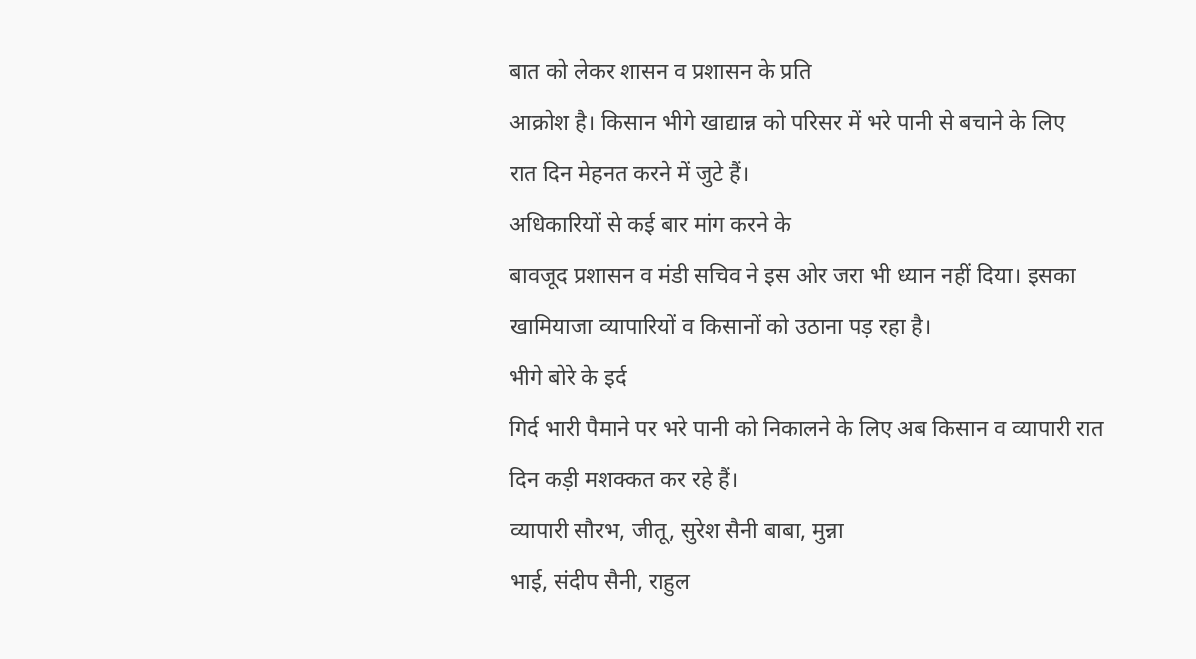बात को लेकर शासन व प्रशासन के प्रति
आक्रोश है। किसान भीगे खाद्यान्न को परिसर में भरे पानी से बचाने के लिए
रात दिन मेहनत करने में जुटे हैं।
अधिकारियों से कई बार मांग करने के
बावजूद प्रशासन व मंडी सचिव ने इस ओर जरा भी ध्यान नहीं दिया। इसका
खामियाजा व्यापारियों व किसानों को उठाना पड़ रहा है।
भीगे बोरे के इर्द
गिर्द भारी पैमाने पर भरे पानी को निकालने के लिए अब किसान व व्यापारी रात
दिन कड़ी मशक्कत कर रहे हैं।
व्यापारी सौरभ, जीतू, सुरेश सैनी बाबा, मुन्ना
भाई, संदीप सैनी, राहुल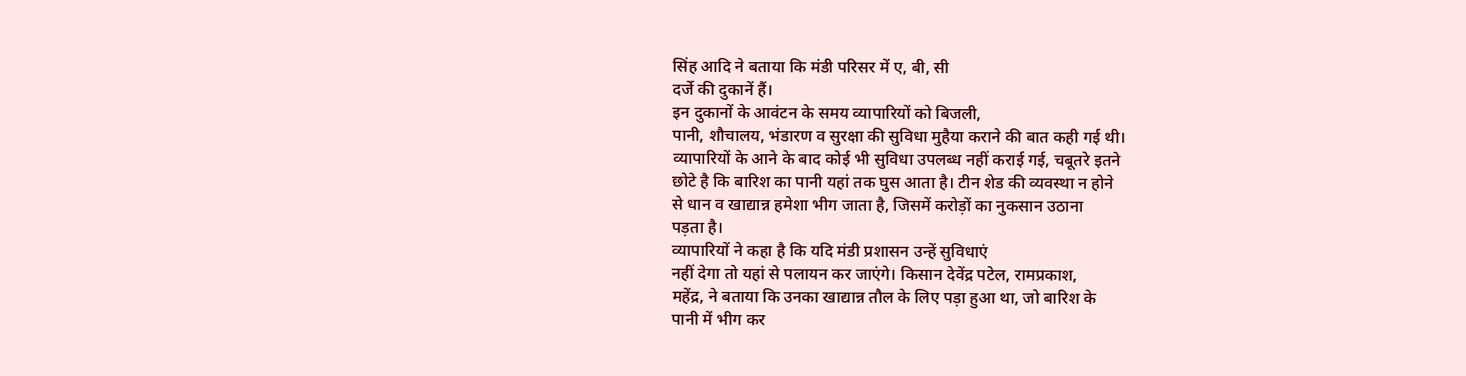सिंह आदि ने बताया कि मंडी परिसर में ए, बी, सी
दर्जे की दुकानें हैं।
इन दुकानों के आवंटन के समय व्यापारियों को बिजली,
पानी, शौचालय, भंडारण व सुरक्षा की सुविधा मुहैया कराने की बात कही गई थी।
व्यापारियों के आने के बाद कोई भी सुविधा उपलब्ध नहीं कराई गई, चबूतरे इतने
छोटे है कि बारिश का पानी यहां तक घुस आता है। टीन शेड की व्यवस्था न होने
से धान व खाद्यान्न हमेशा भीग जाता है, जिसमें करोड़ों का नुकसान उठाना
पड़ता है।
व्यापारियों ने कहा है कि यदि मंडी प्रशासन उन्हें सुविधाएं
नहीं देगा तो यहां से पलायन कर जाएंगे। किसान देवेंद्र पटेल, रामप्रकाश,
महेंद्र, ने बताया कि उनका खाद्यान्न तौल के लिए पड़ा हुआ था, जो बारिश के
पानी में भीग कर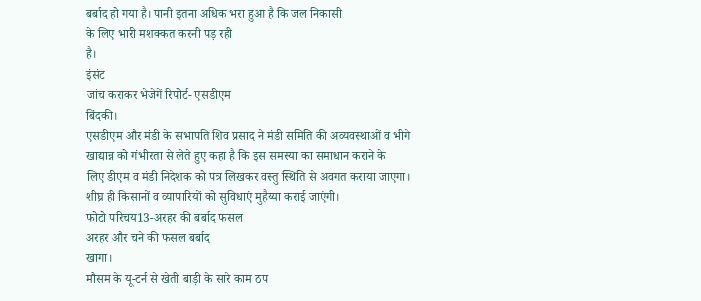बर्बाद हो गया है। पानी इतना अधिक भरा हुआ है कि जल निकासी
के लिए भारी मशक्कत करनी पड़ रही
है।
इंसंट
जांच कराकर भेजेगें रिपोर्ट- एसडीएम
बिंदकी।
एसडीएम और मंडी के सभापति शिव प्रसाद ने मंडी समिति की अव्यवस्थाओं व भीगे
खाद्यान्न को गंभीरता से लेते हुए कहा है कि इस समस्या का समाधान कराने के
लिए डीएम व मंडी निदेशक को पत्र लिखकर वस्तु स्थिति से अवगत कराया जाएगा।
शीघ्र ही किसानों व व्यापारियों को सुविधाएं मुहैय्या कराई जाएंगी।
फोटो परिचय13-अरहर की बर्बाद फसल
अरहर और चने की फसल बर्बाद
खागा।
मौसम के यू-टर्न से खेती बाड़ी के सारे काम ठप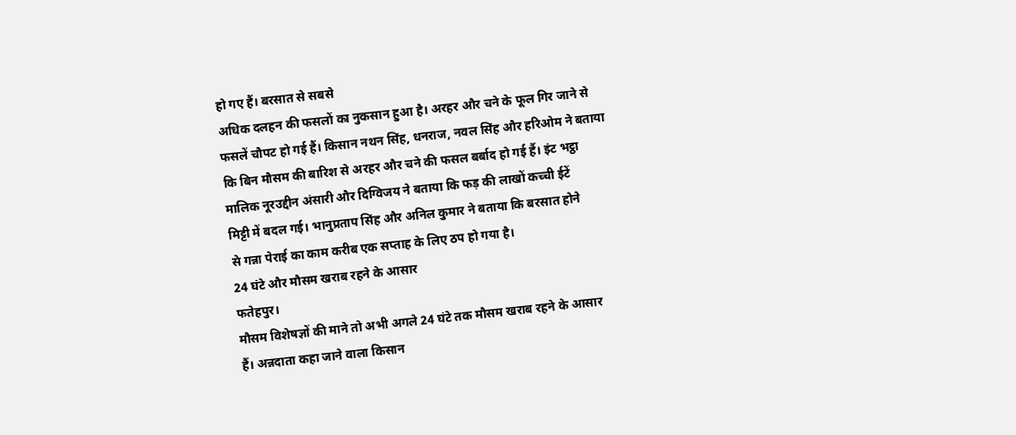हो गए हैं। बरसात से सबसे
अधिक दलहन की फसलों का नुकसान हुआ है। अरहर और चने के फूल गिर जाने से
फसलें चौपट हो गई हैं। किसान नथन सिंह, धनराज, नवल सिंह और हरिओम ने बताया
कि बिन मौसम की बारिश से अरहर और चने की फसल बर्बाद हो गई र्है। इंट भट्ठा
मालिक नूरउद्दीन अंसारी और दिग्विजय ने बताया कि फड़ की लाखों कच्ची ईटें
मिट्टी में बदल गई। भानुप्रताप सिंह और अनिल कुमार ने बताया कि बरसात होने
से गन्ना पेराई का काम करीब एक सप्ताह के लिए ठप हो गया है।
24 घंटे और मौसम खराब रहने के आसार
फतेहपुर।
मौसम विशेषज्ञों की माने तो अभी अगले 24 घंटे तक मौसम खराब रहने के आसार
हैं। अन्नदाता कहा जाने वाला किसान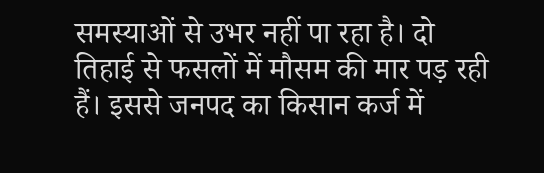समस्याओं से उभर नहीं पा रहा है। दो
तिहाई से फसलों में मौसम की मार पड़ रही हैं। इससे जनपद का किसान कर्ज में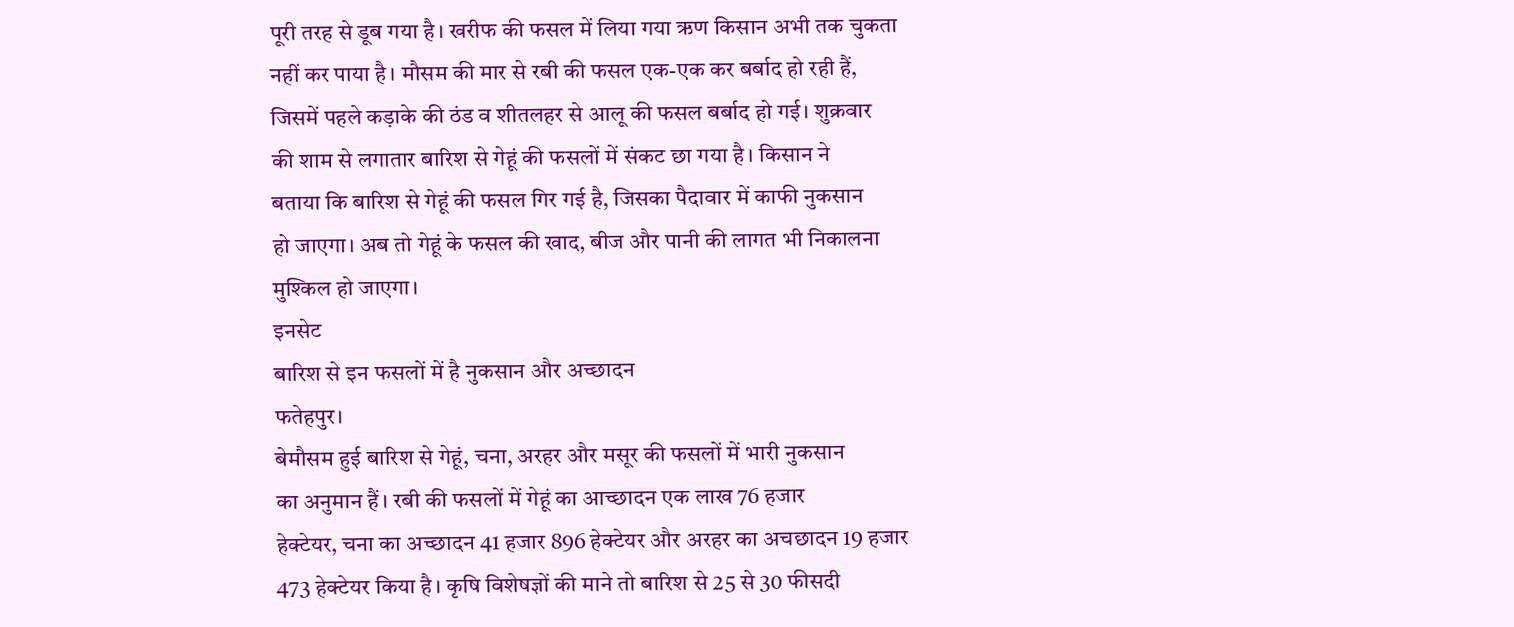पूरी तरह से डूब गया है। खरीफ की फसल में लिया गया ऋण किसान अभी तक चुकता
नहीं कर पाया है। मौसम की मार से रबी की फसल एक-एक कर बर्बाद हो रही हैं,
जिसमें पहले कड़ाके की ठंड व शीतलहर से आलू की फसल बर्बाद हो गई। शुक्रवार
की शाम से लगातार बारिश से गेहूं की फसलों में संकट छा गया है। किसान ने
बताया कि बारिश से गेहूं की फसल गिर गई है, जिसका पैदावार में काफी नुकसान
हो जाएगा। अब तो गेहूं के फसल की खाद, बीज और पानी की लागत भी निकालना
मुश्किल हो जाएगा।
इनसेट
बारिश से इन फसलों में है नुकसान और अच्छादन
फतेहपुर।
बेमौसम हुई बारिश से गेहूं, चना, अरहर और मसूर की फसलों में भारी नुकसान
का अनुमान हैं। रबी की फसलों में गेहूं का आच्छादन एक लाख 76 हजार
हेक्टेयर, चना का अच्छादन 41 हजार 896 हेक्टेयर और अरहर का अचछादन 19 हजार
473 हेक्टेयर किया है। कृषि विशेषज्ञों की माने तो बारिश से 25 से 30 फीसदी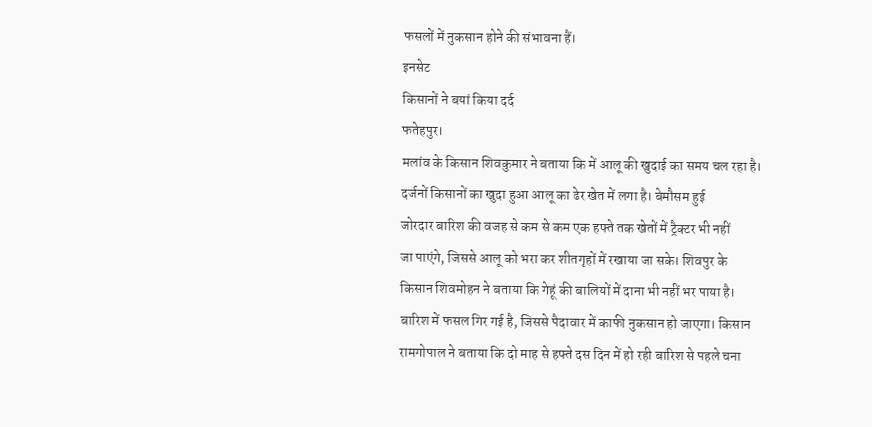फसलों में नुकसान होने की संभावना हैं।
इनसेट
किसानों ने बयां किया दर्द
फतेहपुर।
मलांव के किसान शिवकुमार ने बताया कि में आलू की खुदाई का समय चल रहा है।
दर्जनों किसानों का खुदा हुआ आलू का ढेर खेत में लगा है। बेमौसम हुई
जोरदार बारिश की वजह से कम से कम एक हफ्ते तक खेतों में ट्रैक्टर भी नहीं
जा पाएंगे, जिससे आलू को भरा कर शीतगृहों में रखाया जा सके। शिवपुर के
किसान शिवमोहन ने बताया कि गेहूं की बालियों में दाना भी नहीं भर पाया है।
बारिश में फसल गिर गई है, जिससे पैदावार में काफी नुकसान हो जाएगा। किसान
रामगोपाल ने बताया कि दो माह से हफ्ते दस दिन में हो रही बारिश से पहले चना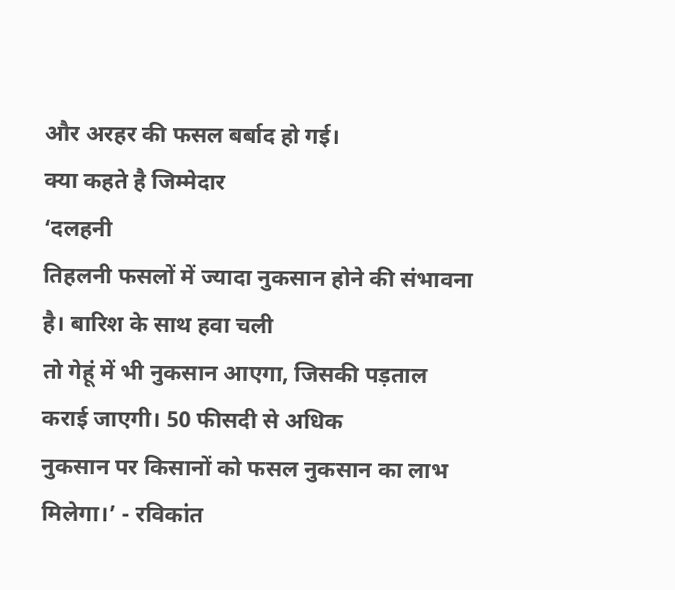और अरहर की फसल बर्बाद हो गई।
क्या कहते है जिम्मेदार
‘दलहनी
तिहलनी फसलों में ज्यादा नुकसान होने की संभावना है। बारिश के साथ हवा चली
तो गेहूं में भी नुकसान आएगा, जिसकी पड़ताल कराई जाएगी। 50 फीसदी से अधिक
नुकसान पर किसानों को फसल नुकसान का लाभ मिलेगा।’ - रविकांत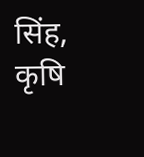सिंह, कृषि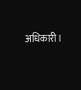अधिकारी।